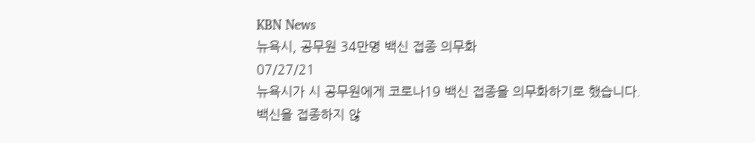KBN News
뉴욕시, 공무원 34만명 백신 접종 의무화
07/27/21
뉴욕시가 시 공무원에게 코로나19 백신 접종을 의무화하기로 했습니다.
백신을 접종하지 않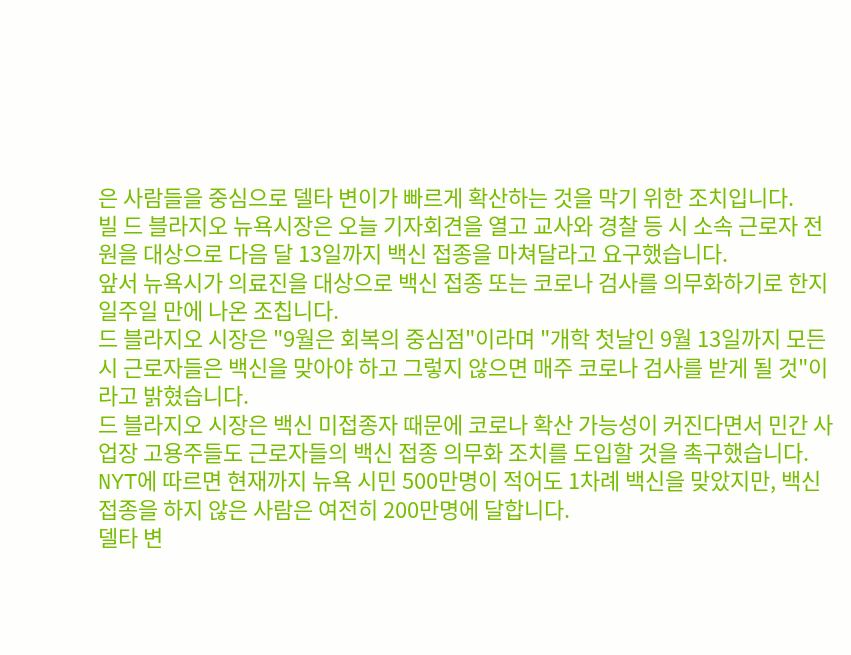은 사람들을 중심으로 델타 변이가 빠르게 확산하는 것을 막기 위한 조치입니다.
빌 드 블라지오 뉴욕시장은 오늘 기자회견을 열고 교사와 경찰 등 시 소속 근로자 전원을 대상으로 다음 달 13일까지 백신 접종을 마쳐달라고 요구했습니다.
앞서 뉴욕시가 의료진을 대상으로 백신 접종 또는 코로나 검사를 의무화하기로 한지 일주일 만에 나온 조칩니다.
드 블라지오 시장은 "9월은 회복의 중심점"이라며 "개학 첫날인 9월 13일까지 모든 시 근로자들은 백신을 맞아야 하고 그렇지 않으면 매주 코로나 검사를 받게 될 것"이라고 밝혔습니다.
드 블라지오 시장은 백신 미접종자 때문에 코로나 확산 가능성이 커진다면서 민간 사업장 고용주들도 근로자들의 백신 접종 의무화 조치를 도입할 것을 촉구했습니다.
NYT에 따르면 현재까지 뉴욕 시민 500만명이 적어도 1차례 백신을 맞았지만, 백신 접종을 하지 않은 사람은 여전히 200만명에 달합니다.
델타 변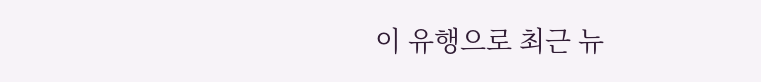이 유행으로 최근 뉴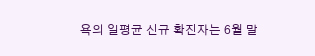욕의 일평균 신규 확진자는 6월 말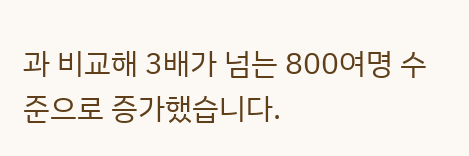과 비교해 3배가 넘는 800여명 수준으로 증가했습니다.